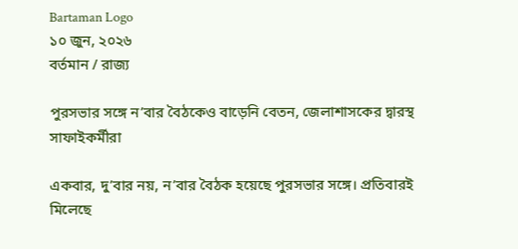Bartaman Logo
১০ জুন, ২০২৬
বর্তমান / রাজ্য

পুরসভার সঙ্গে ন’বার বৈঠকেও বাড়েনি বেতন, জেলাশাসকের দ্বারস্থ সাফাইকর্মীরা

একবার, দু’বার নয়, ন’বার বৈঠক হয়েছে পুরসভার সঙ্গে। প্রতিবারই মিলেছে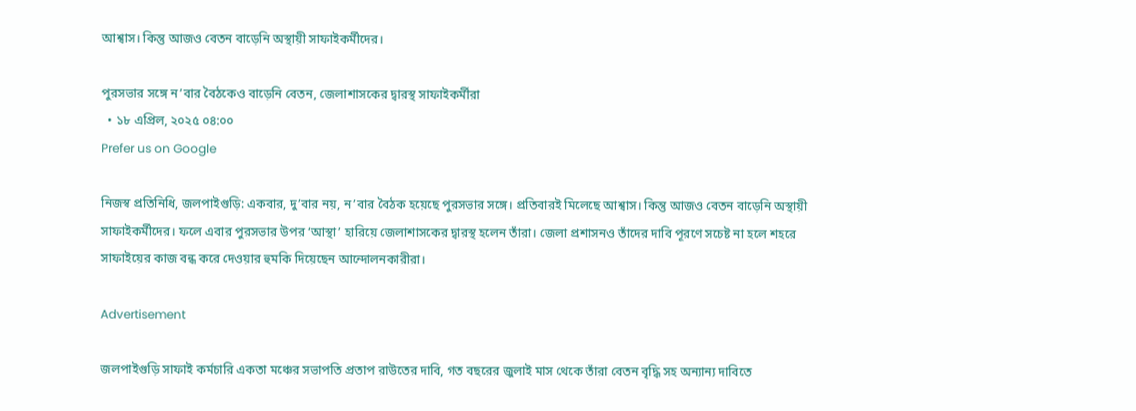আশ্বাস। কিন্তু আজও বেতন বাড়েনি অস্থায়ী সাফাইকর্মীদের।

পুরসভার সঙ্গে ন’বার বৈঠকেও বাড়েনি বেতন, জেলাশাসকের দ্বারস্থ সাফাইকর্মীরা
  • ১৮ এপ্রিল, ২০২৫ ০৪:০০
Prefer us on Google

নিজস্ব প্রতিনিধি, জলপাইগুড়ি: একবার, দু’বার নয়, ন’বার বৈঠক হয়েছে পুরসভার সঙ্গে। প্রতিবারই মিলেছে আশ্বাস। কিন্তু আজও বেতন বাড়েনি অস্থায়ী সাফাইকর্মীদের। ফলে এবার পুরসভার উপর ‘আস্থা’ হারিয়ে জেলাশাসকের দ্বারস্থ হলেন তাঁরা। জেলা প্রশাসনও তাঁদের দাবি পূরণে সচেষ্ট না হলে শহরে সাফাইয়ের কাজ বন্ধ করে দেওয়ার হুমকি দিয়েছেন আন্দোলনকারীরা।

Advertisement

জলপাইগুড়ি সাফাই কর্মচারি একতা মঞ্চের সভাপতি প্রতাপ রাউতের দাবি, গত বছরের জুলাই মাস থেকে তাঁরা বেতন বৃদ্ধি সহ অন্যান্য দাবিতে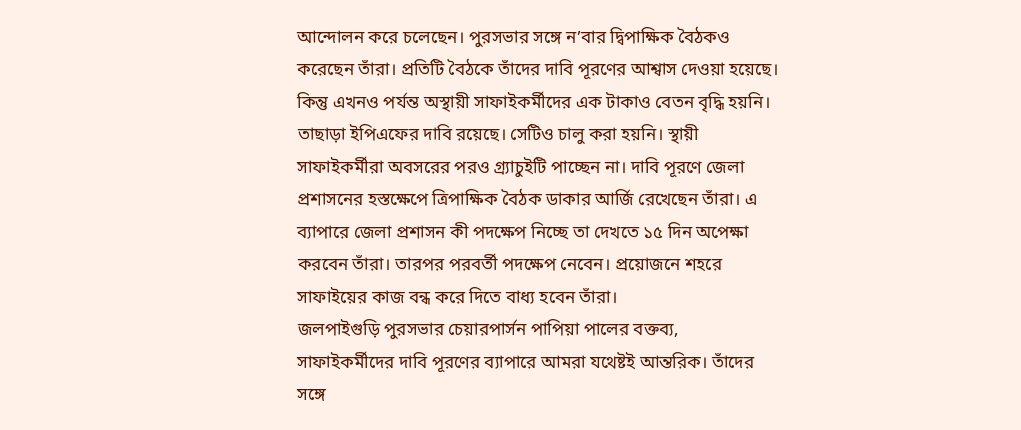আন্দোলন করে চলেছেন। পুরসভার সঙ্গে ন’বার দ্বিপাক্ষিক বৈঠকও করেছেন তাঁরা। প্রতিটি বৈঠকে তাঁদের দাবি পূরণের আশ্বাস দেওয়া হয়েছে। কিন্তু এখনও পর্যন্ত অস্থায়ী সাফাইকর্মীদের এক টাকাও বেতন বৃদ্ধি হয়নি। তাছাড়া ইপিএফের দাবি রয়েছে। সেটিও চালু করা হয়নি। স্থায়ী সাফাইকর্মীরা অবসরের পরও গ্র্যাচুইটি পাচ্ছেন না। দাবি পূরণে জেলা প্রশাসনের হস্তক্ষেপে ত্রিপাক্ষিক বৈঠক ডাকার আর্জি রেখেছেন তাঁরা। এ ব্যাপারে জেলা প্রশাসন কী পদক্ষেপ নিচ্ছে তা দেখতে ১৫ দিন অপেক্ষা করবেন তাঁরা। তারপর পরবর্তী পদক্ষেপ নেবেন। প্রয়োজনে শহরে সাফাইয়ের কাজ বন্ধ করে দিতে বাধ্য হবেন তাঁরা।
জলপাইগুড়ি পুরসভার চেয়ারপার্সন পাপিয়া পালের বক্তব্য, সাফাইকর্মীদের দাবি পূরণের ব্যাপারে আমরা যথেষ্টই আন্তরিক। তাঁদের সঙ্গে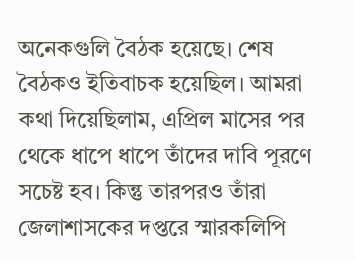অনেকগুলি বৈঠক হয়েছে। শেষ বৈঠকও ইতিবাচক হয়েছিল। আমরা কথা দিয়েছিলাম, এপ্রিল মাসের পর থেকে ধাপে ধাপে তাঁদের দাবি পূরণে সচেষ্ট হব। কিন্তু তারপরও তাঁরা জেলাশাসকের দপ্তরে স্মারকলিপি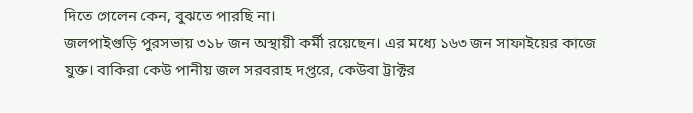দিতে গেলেন কেন, বুঝতে পারছি না।
জলপাইগুড়ি পুরসভায় ৩১৮ জন অস্থায়ী কর্মী রয়েছেন। এর মধ্যে ১৬৩ জন সাফাইয়ের কাজে যুক্ত। বাকিরা কেউ পানীয় জল সরবরাহ দপ্তরে, কেউবা ট্রাক্টর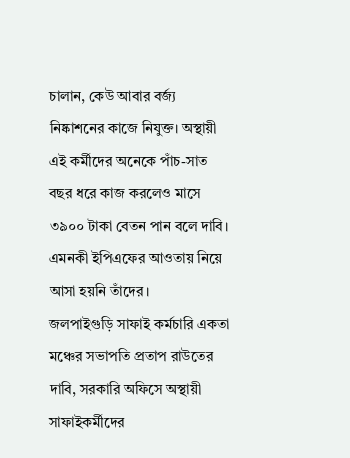চালান, কেউ আবার বর্জ্য নিষ্কাশনের কাজে নিযুক্ত। অস্থায়ী এই কর্মীদের অনেকে পাঁচ-সাত বছর ধরে কাজ করলেও মাসে ৩৯০০ টাকা বেতন পান বলে দাবি। এমনকী ইপিএফের আওতায় নিয়ে আসা হয়নি তাঁদের।
জলপাইগুড়ি সাফাই কর্মচারি একতা মঞ্চের সভাপতি প্রতাপ রাউতের দাবি, সরকারি অফিসে অস্থায়ী সাফাইকর্মীদের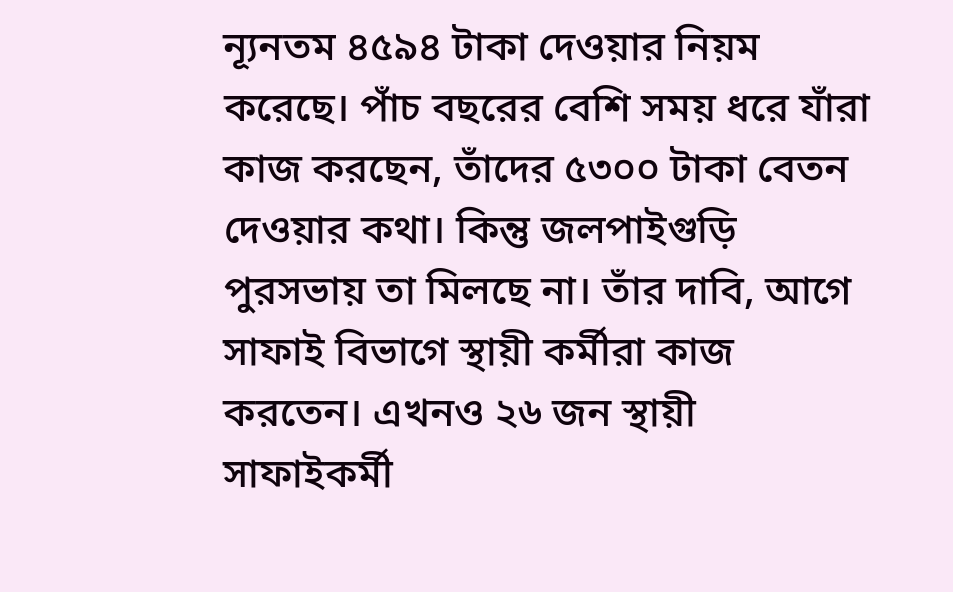ন্যূনতম ৪৫৯৪ টাকা দেওয়ার নিয়ম করেছে। পাঁচ বছরের বেশি সময় ধরে যাঁরা কাজ করছেন, তাঁদের ৫৩০০ টাকা বেতন দেওয়ার কথা। কিন্তু জলপাইগুড়ি পুরসভায় তা মিলছে না। তাঁর দাবি, আগে সাফাই বিভাগে স্থায়ী কর্মীরা কাজ করতেন। এখনও ২৬ জন স্থায়ী সাফাইকর্মী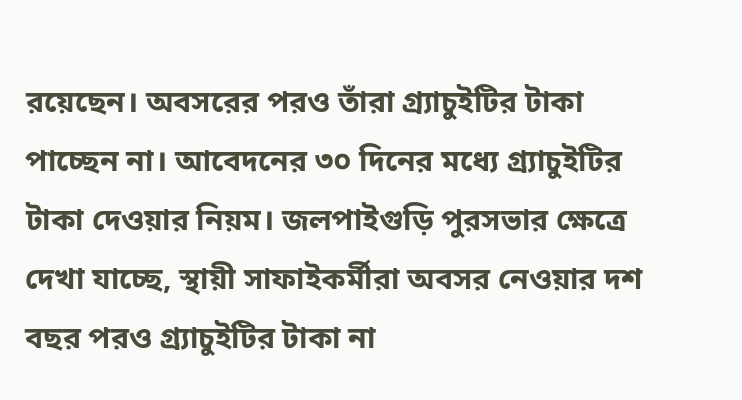রয়েছেন। অবসরের পরও তাঁরা গ্র্যাচুইটির টাকা পাচ্ছেন না। আবেদনের ৩০ দিনের মধ্যে গ্র্যাচুইটির টাকা দেওয়ার নিয়ম। জলপাইগুড়ি পুরসভার ক্ষেত্রে দেখা যাচ্ছে, স্থায়ী সাফাইকর্মীরা অবসর নেওয়ার দশ বছর পরও গ্র্যাচুইটির টাকা না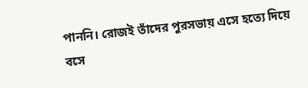পাননি। রোজই তাঁদের পুরসভায় এসে হত্যে দিয়ে বসে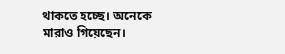থাকতে হচ্ছে। অনেকে মারাও গিয়েছেন।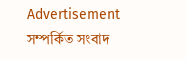Advertisement
সম্পর্কিত সংবাদ